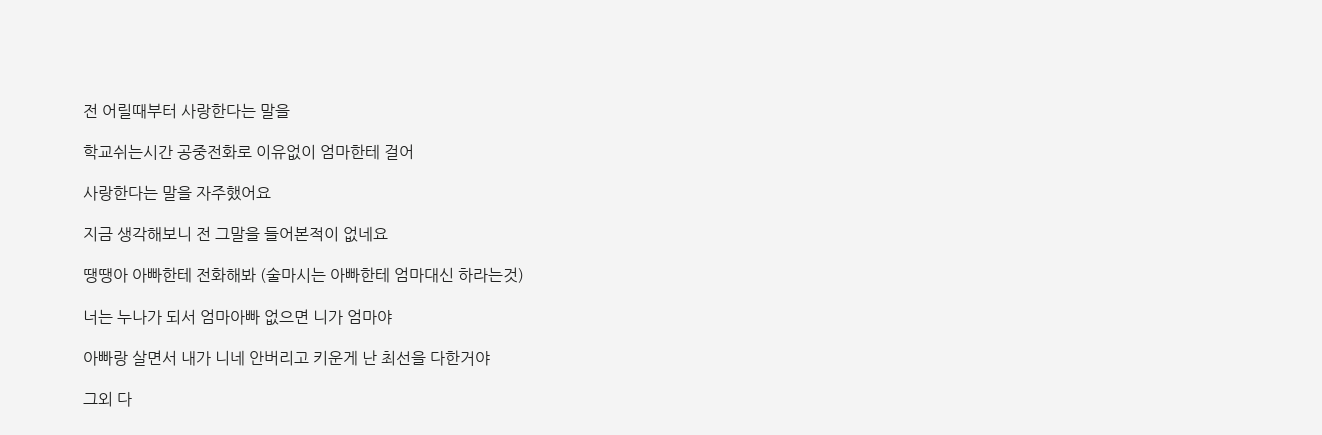전 어릴때부터 사랑한다는 말을

학교쉬는시간 공중전화로 이유없이 엄마한테 걸어

사랑한다는 말을 자주했어요

지금 생각해보니 전 그말을 들어본적이 없네요

땡땡아 아빠한테 전화해봐 (술마시는 아빠한테 엄마대신 하라는것)

너는 누나가 되서 엄마아빠 없으면 니가 엄마야

아빠랑 살면서 내가 니네 안버리고 키운게 난 최선을 다한거야

그외 다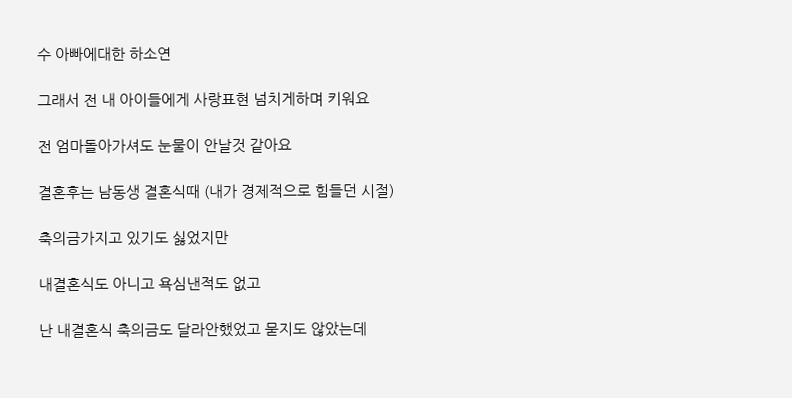수 아빠에대한 하소연

그래서 전 내 아이들에게 사랑표현 넘치게하며 키워요

전 엄마돌아가셔도 눈물이 안날것 같아요

결혼후는 남동생 결혼식때 (내가 경제적으로 힘들던 시절)

축의금가지고 있기도 싫었지만

내결혼식도 아니고 욕심낸적도 없고

난 내결혼식 축의금도 달라안했었고 묻지도 않았는데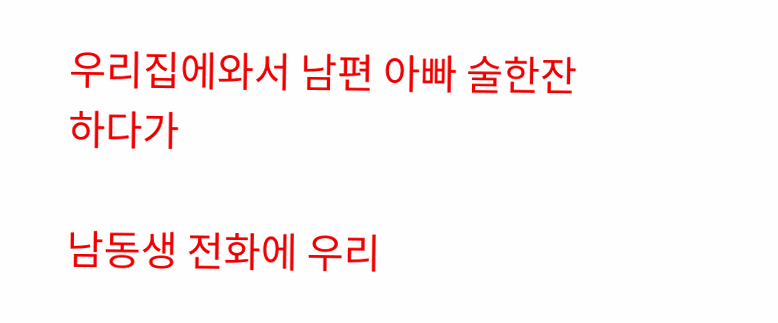우리집에와서 남편 아빠 술한잔하다가

남동생 전화에 우리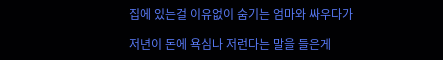집에 있는걸 이유없이 숨기는 엄마와 싸우다가

저년이 돈에 욕심나 저런다는 말을 들은게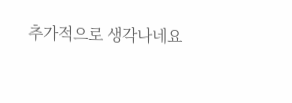추가적으로 생각나네요